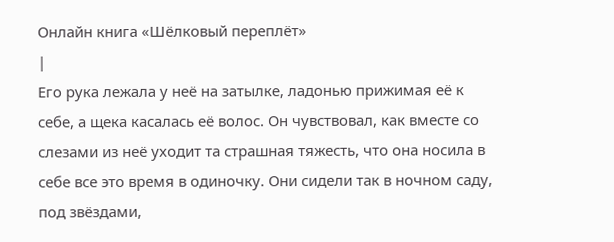Онлайн книга «Шёлковый переплёт»
|
Его рука лежала у неё на затылке, ладонью прижимая её к себе, а щека касалась её волос. Он чувствовал, как вместе со слезами из неё уходит та страшная тяжесть, что она носила в себе все это время в одиночку. Они сидели так в ночном саду, под звёздами,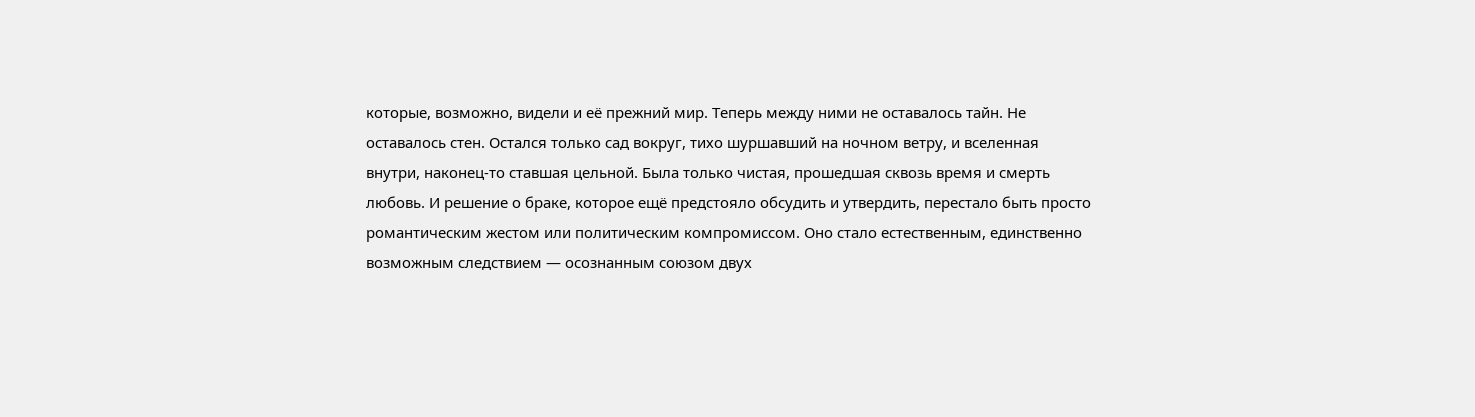которые, возможно, видели и её прежний мир. Теперь между ними не оставалось тайн. Не оставалось стен. Остался только сад вокруг, тихо шуршавший на ночном ветру, и вселенная внутри, наконец-то ставшая цельной. Была только чистая, прошедшая сквозь время и смерть любовь. И решение о браке, которое ещё предстояло обсудить и утвердить, перестало быть просто романтическим жестом или политическим компромиссом. Оно стало естественным, единственно возможным следствием — осознанным союзом двух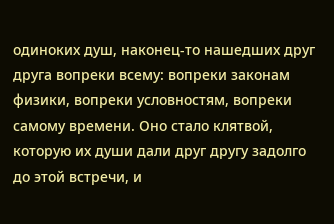одиноких душ, наконец-то нашедших друг друга вопреки всему: вопреки законам физики, вопреки условностям, вопреки самому времени. Оно стало клятвой, которую их души дали друг другу задолго до этой встречи, и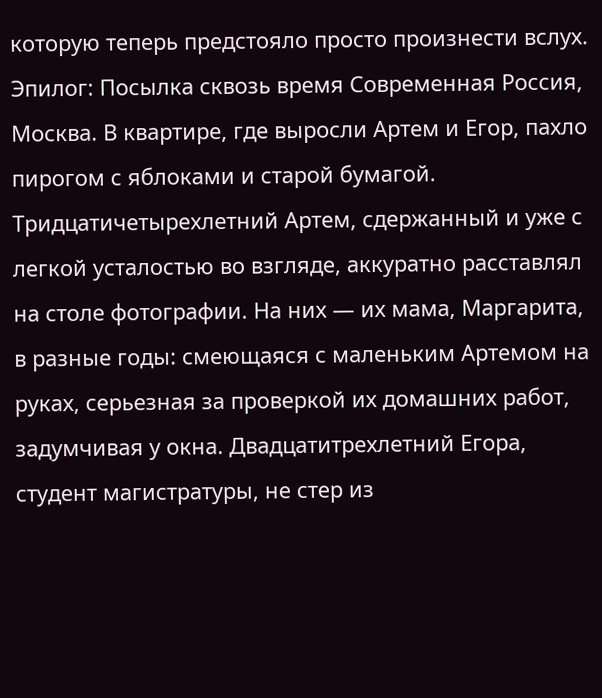которую теперь предстояло просто произнести вслух. Эпилог: Посылка сквозь время Современная Россия, Москва. В квартире, где выросли Артем и Егор, пахло пирогом с яблоками и старой бумагой. Тридцатичетырехлетний Артем, сдержанный и уже с легкой усталостью во взгляде, аккуратно расставлял на столе фотографии. На них — их мама, Маргарита, в разные годы: смеющаяся с маленьким Артемом на руках, серьезная за проверкой их домашних работ, задумчивая у окна. Двадцатитрехлетний Егора, студент магистратуры, не стер из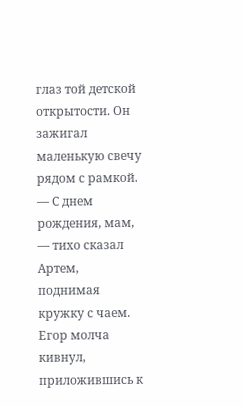глаз той детской открытости. Он зажигал маленькую свечу рядом с рамкой. — С днем рождения, мам, — тихо сказал Артем, поднимая кружку с чаем. Егор молча кивнул, приложившись к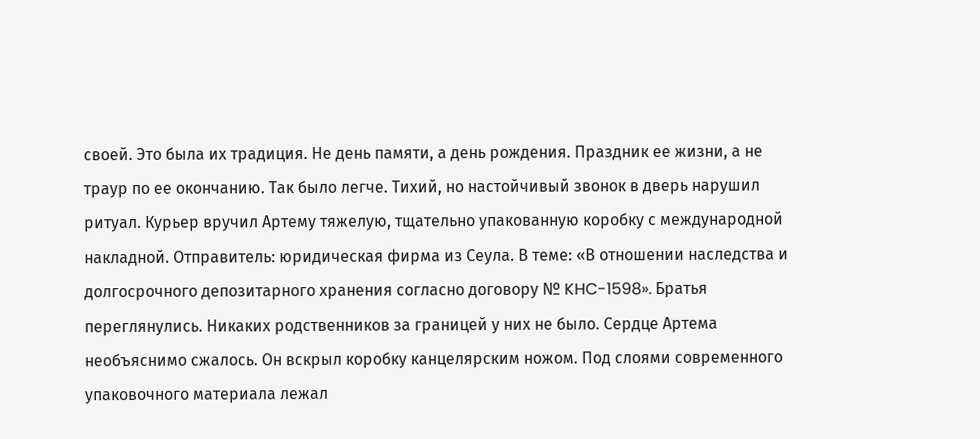своей. Это была их традиция. Не день памяти, а день рождения. Праздник ее жизни, а не траур по ее окончанию. Так было легче. Тихий, но настойчивый звонок в дверь нарушил ритуал. Курьер вручил Артему тяжелую, тщательно упакованную коробку с международной накладной. Отправитель: юридическая фирма из Сеула. В теме: «В отношении наследства и долгосрочного депозитарного хранения согласно договору № KHC-1598». Братья переглянулись. Никаких родственников за границей у них не было. Сердце Артема необъяснимо сжалось. Он вскрыл коробку канцелярским ножом. Под слоями современного упаковочного материала лежал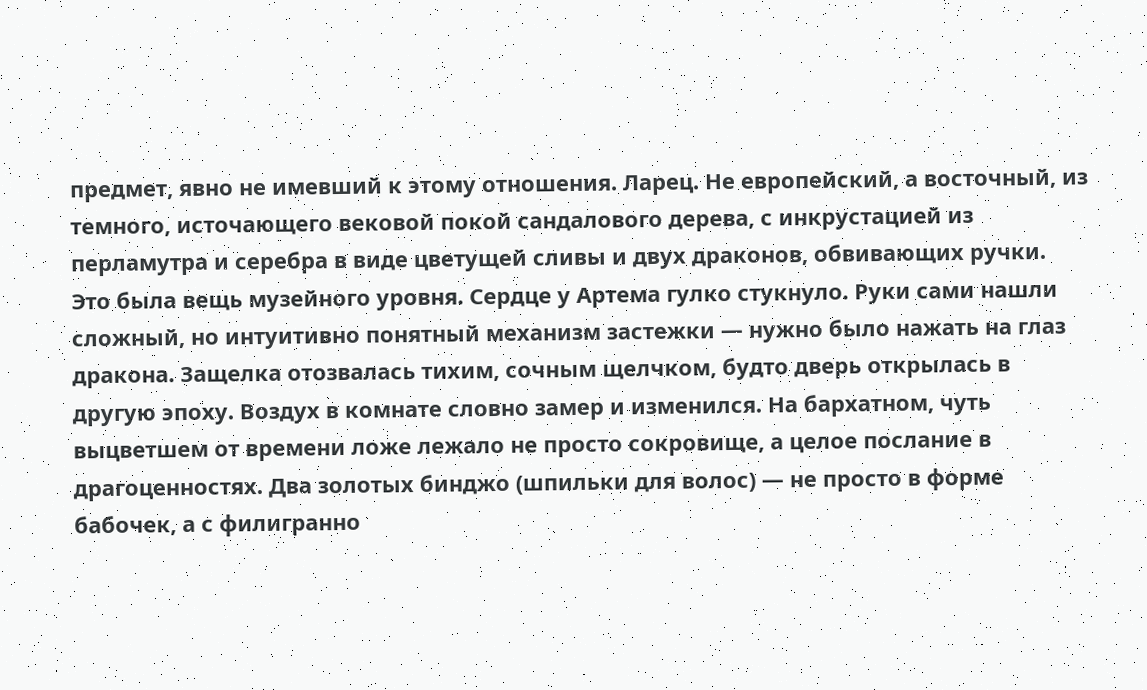предмет, явно не имевший к этому отношения. Ларец. Не европейский, а восточный, из темного, источающего вековой покой сандалового дерева, с инкрустацией из перламутра и серебра в виде цветущей сливы и двух драконов, обвивающих ручки. Это была вещь музейного уровня. Сердце у Артема гулко стукнуло. Руки сами нашли сложный, но интуитивно понятный механизм застежки — нужно было нажать на глаз дракона. Защелка отозвалась тихим, сочным щелчком, будто дверь открылась в другую эпоху. Воздух в комнате словно замер и изменился. На бархатном, чуть выцветшем от времени ложе лежало не просто сокровище, а целое послание в драгоценностях. Два золотых бинджо (шпильки для волос) — не просто в форме бабочек, а с филигранно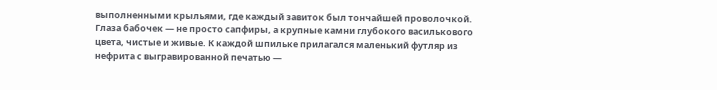выполненными крыльями, где каждый завиток был тончайшей проволочкой. Глаза бабочек — не просто сапфиры, а крупные камни глубокого василькового цвета, чистые и живые. К каждой шпильке прилагался маленький футляр из нефрита с выгравированной печатью —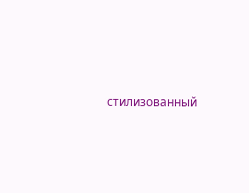стилизованный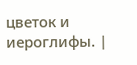цветок и иероглифы. |